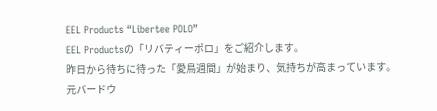EEL Products “Libertee POLO”
EEL Productsの「リバティーポロ」をご紹介します。
昨日から待ちに待った「愛鳥週間」が始まり、気持ちが高まっています。
元バードウ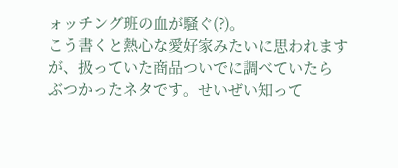ォッチング班の血が騒ぐ(?)。
こう書くと熱心な愛好家みたいに思われますが、扱っていた商品ついでに調べていたら
ぶつかったネタです。せいぜい知って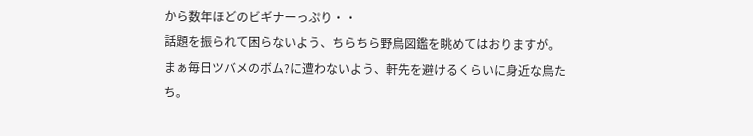から数年ほどのビギナーっぷり・・
話題を振られて困らないよう、ちらちら野鳥図鑑を眺めてはおりますが。
まぁ毎日ツバメのボム?に遭わないよう、軒先を避けるくらいに身近な鳥たち。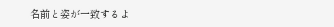名前と姿が一致するよ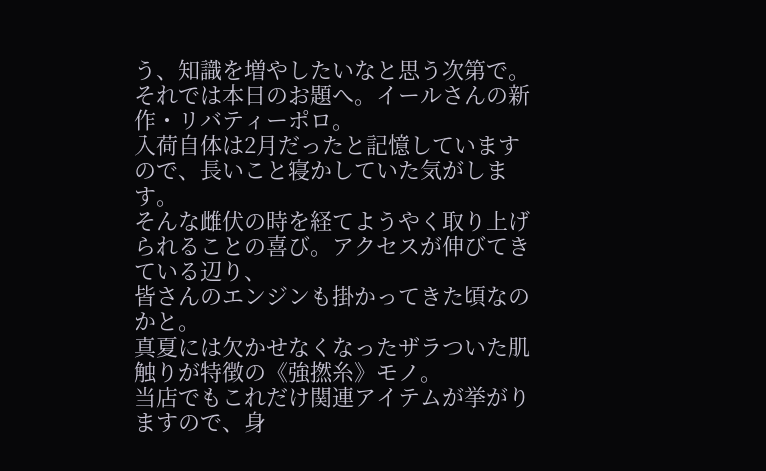う、知識を増やしたいなと思う次第で。
それでは本日のお題へ。イールさんの新作・リバティーポロ。
入荷自体は2月だったと記憶していますので、長いこと寝かしていた気がします。
そんな雌伏の時を経てようやく取り上げられることの喜び。アクセスが伸びてきている辺り、
皆さんのエンジンも掛かってきた頃なのかと。
真夏には欠かせなくなったザラついた肌触りが特徴の《強撚糸》モノ。
当店でもこれだけ関連アイテムが挙がりますので、身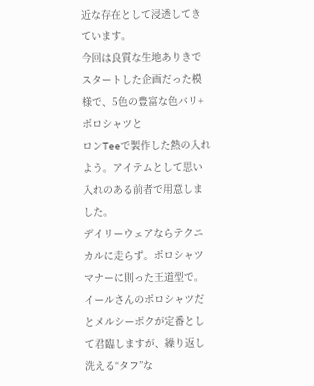近な存在として浸透してきています。
今回は良質な生地ありきでスタートした企画だった模様で、5色の豊富な色バリ+ポロシャツと
ロンTeeで製作した熱の入れよう。アイテムとして思い入れのある前者で用意しました。
デイリーウェアならテクニカルに走らず。ポロシャツマナーに則った王道型で。
イールさんのポロシャツだとメルシーボクが定番として君臨しますが、繰り返し洗える“タフ”な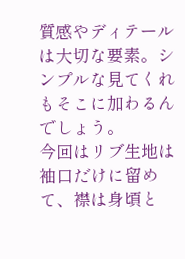質感やディテールは大切な要素。シンプルな見てくれもそこに加わるんでしょう。
今回はリブ生地は袖口だけに留めて、襟は身頃と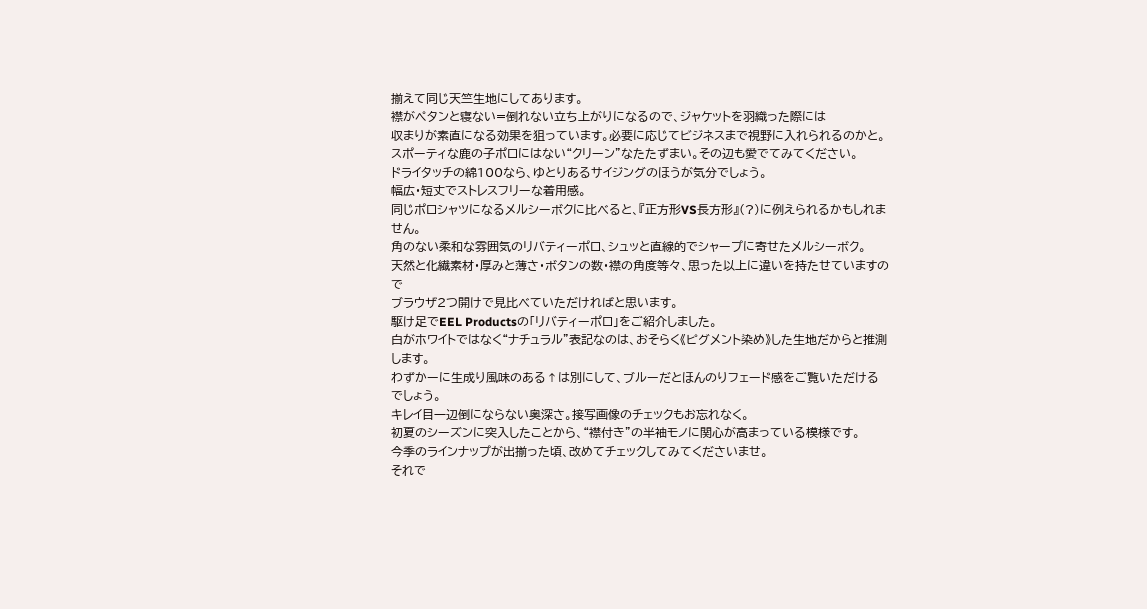揃えて同じ天竺生地にしてあります。
襟がペタンと寝ない=倒れない立ち上がりになるので、ジャケットを羽織った際には
収まりが素直になる効果を狙っています。必要に応じてビジネスまで視野に入れられるのかと。
スポーティな鹿の子ポロにはない“クリーン”なたたずまい。その辺も愛でてみてください。
ドライタッチの綿100なら、ゆとりあるサイジングのほうが気分でしょう。
幅広・短丈でストレスフリーな着用感。
同じポロシャツになるメルシーボクに比べると、『正方形VS長方形』(?)に例えられるかもしれません。
角のない柔和な雰囲気のリバティーポロ、シュッと直線的でシャープに寄せたメルシーボク。
天然と化繊素材・厚みと薄さ・ボタンの数・襟の角度等々、思った以上に違いを持たせていますので
ブラウザ2つ開けで見比べていただければと思います。
駆け足でEEL Productsの「リバティーポロ」をご紹介しました。
白がホワイトではなく“ナチュラル”表記なのは、おそらく《ピグメント染め》した生地だからと推測します。
わずかーに生成り風味のある↑は別にして、ブルーだとほんのりフェード感をご覧いただけるでしょう。
キレイ目一辺倒にならない奥深さ。接写画像のチェックもお忘れなく。
初夏のシーズンに突入したことから、“襟付き”の半袖モノに関心が高まっている模様です。
今季のラインナップが出揃った頃、改めてチェックしてみてくださいませ。
それで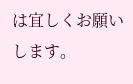は宜しくお願いします。